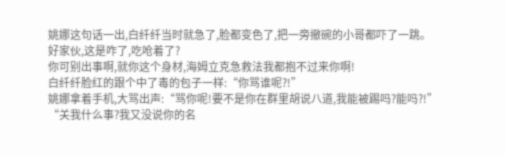姚娜这句话一出,白纤纤当时就急了,脸都变色了,把一旁撤碗的小哥都吓了一跳。
好家伙,这是咋了,吃呛着了?
你可别出事啊,就你这个身材,海姆立克急救法我都抱不过来你啊!
白纤纤脸红的跟个中了毒的包子一样:“你骂谁呢?!”
姚娜拿着手机,大骂出声:“骂你呢!要不是你在群里胡说八道,我能被踢吗?能吗?!”
“关我什么事?我又没说你的名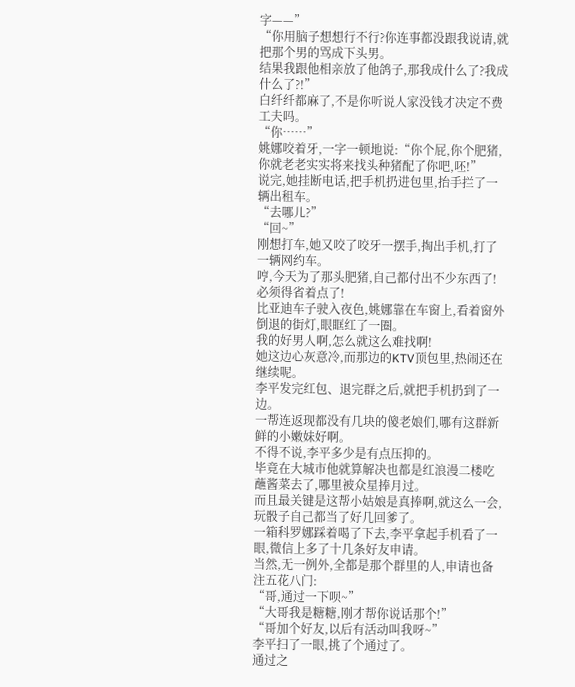字——”
“你用脑子想想行不行?你连事都没跟我说请,就把那个男的骂成下头男。
结果我跟他相亲放了他鸽子,那我成什么了?我成什么了?!”
白纤纤都麻了,不是你听说人家没钱才决定不费工夫吗。
“你……”
姚娜咬着牙,一字一顿地说:“你个屁,你个肥猪,你就老老实实将来找头种猪配了你吧,呸!”
说完,她挂断电话,把手机扔进包里,抬手拦了一辆出租车。
“去哪儿?”
“回~”
刚想打车,她又咬了咬牙一摆手,掏出手机,打了一辆网约车。
哼,今天为了那头肥猪,自己都付出不少东西了!
必须得省着点了!
比亚迪车子驶入夜色,姚娜靠在车窗上,看着窗外倒退的街灯,眼眶红了一圈。
我的好男人啊,怎么就这么难找啊!
她这边心灰意冷,而那边的KTV顶包里,热闹还在继续呢。
李平发完红包、退完群之后,就把手机扔到了一边。
一帮连返现都没有几块的傻老娘们,哪有这群新鲜的小嫩妹好啊。
不得不说,李平多少是有点压抑的。
毕竟在大城市他就算解决也都是红浪漫二楼吃蘸酱菜去了,哪里被众星捧月过。
而且最关键是这帮小姑娘是真捧啊,就这么一会,玩骰子自己都当了好几回爹了。
一箱科罗娜踩着喝了下去,李平拿起手机看了一眼,微信上多了十几条好友申请。
当然,无一例外,全都是那个群里的人,申请也备注五花八门:
“哥,通过一下呗~”
“大哥我是糖糖,刚才帮你说话那个!”
“哥加个好友,以后有活动叫我呀~”
李平扫了一眼,挑了个通过了。
通过之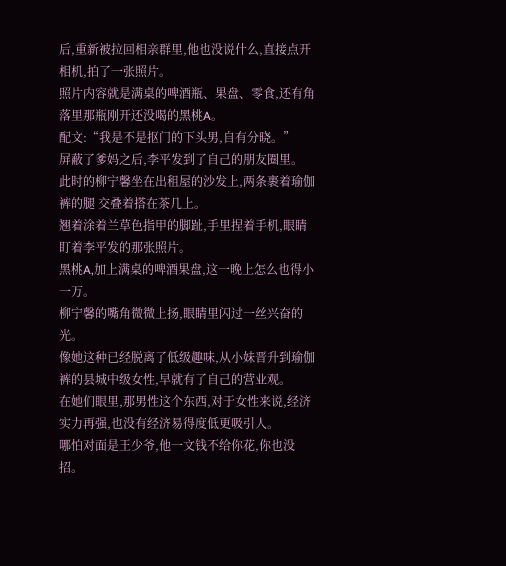后,重新被拉回相亲群里,他也没说什么,直接点开相机,拍了一张照片。
照片内容就是满桌的啤酒瓶、果盘、零食,还有角落里那瓶刚开还没喝的黑桃A。
配文:“我是不是抠门的下头男,自有分晓。”
屏蔽了爹妈之后,李平发到了自己的朋友圈里。
此时的柳宁馨坐在出租屋的沙发上,两条裹着瑜伽裤的腿 交叠着搭在茶几上。
翘着涂着兰草色指甲的脚趾,手里捏着手机,眼睛盯着李平发的那张照片。
黑桃A,加上满桌的啤酒果盘,这一晚上怎么也得小一万。
柳宁馨的嘴角微微上扬,眼睛里闪过一丝兴奋的光。
像她这种已经脱离了低级趣味,从小妹晋升到瑜伽裤的县城中级女性,早就有了自己的营业观。
在她们眼里,那男性这个东西,对于女性来说,经济实力再强,也没有经济易得度低更吸引人。
哪怕对面是王少爷,他一文钱不给你花,你也没招。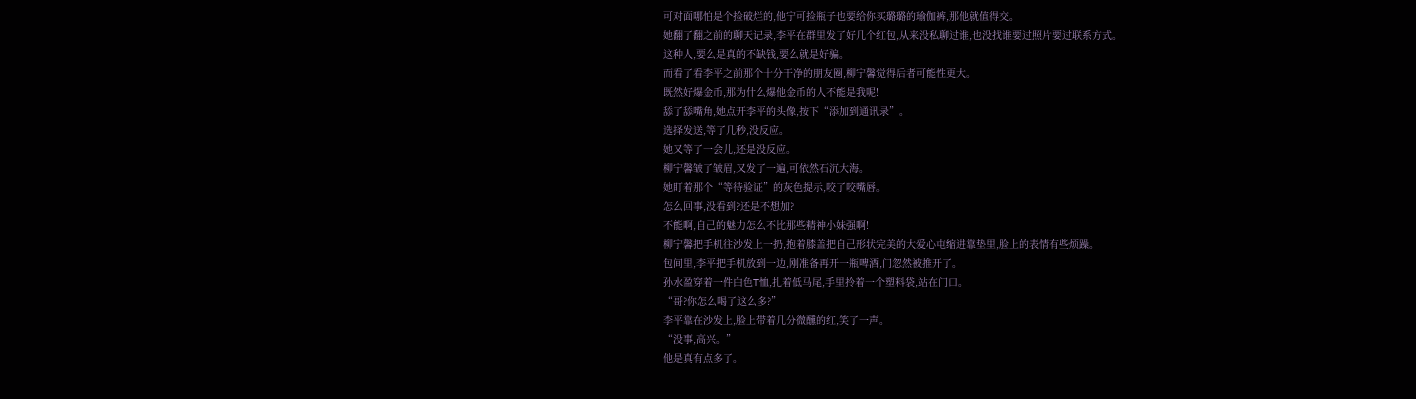可对面哪怕是个捡破烂的,他宁可捡瓶子也要给你买璐璐的瑜伽裤,那他就值得交。
她翻了翻之前的聊天记录,李平在群里发了好几个红包,从来没私聊过谁,也没找谁要过照片要过联系方式。
这种人,要么是真的不缺钱,要么就是好骗。
而看了看李平之前那个十分干净的朋友圈,柳宁馨觉得后者可能性更大。
既然好爆金币,那为什么爆他金币的人不能是我呢!
舔了舔嘴角,她点开李平的头像,按下“添加到通讯录”。
选择发送,等了几秒,没反应。
她又等了一会儿,还是没反应。
柳宁馨皱了皱眉,又发了一遍,可依然石沉大海。
她盯着那个“等待验证”的灰色提示,咬了咬嘴唇。
怎么回事,没看到?还是不想加?
不能啊,自己的魅力怎么不比那些精神小妹强啊!
柳宁馨把手机往沙发上一扔,抱着膝盖把自己形状完美的大爱心屯缩进靠垫里,脸上的表情有些烦躁。
包间里,李平把手机放到一边,刚准备再开一瓶啤酒,门忽然被推开了。
孙水盈穿着一件白色T恤,扎着低马尾,手里拎着一个塑料袋,站在门口。
“哥?你怎么喝了这么多?”
李平靠在沙发上,脸上带着几分微醺的红,笑了一声。
“没事,高兴。”
他是真有点多了。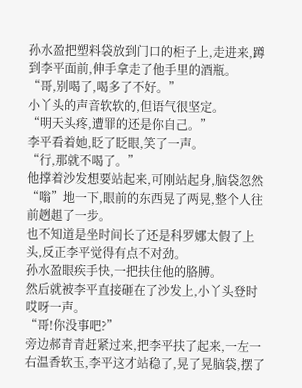孙水盈把塑料袋放到门口的柜子上,走进来,蹲到李平面前,伸手拿走了他手里的酒瓶。
“哥,别喝了,喝多了不好。”
小丫头的声音软软的,但语气很坚定。
“明天头疼,遭罪的还是你自己。”
李平看着她,眨了眨眼,笑了一声。
“行,那就不喝了。”
他撑着沙发想要站起来,可刚站起身,脑袋忽然“嗡”地一下,眼前的东西晃了两晃,整个人往前趔趄了一步。
也不知道是坐时间长了还是科罗娜太假了上头,反正李平觉得有点不对劲。
孙水盈眼疾手快,一把扶住他的胳膊。
然后就被李平直接砸在了沙发上,小丫头登时哎呀一声。
“哥!你没事吧?”
旁边郝青青赶紧过来,把李平扶了起来,一左一右温香软玉,李平这才站稳了,晃了晃脑袋,摆了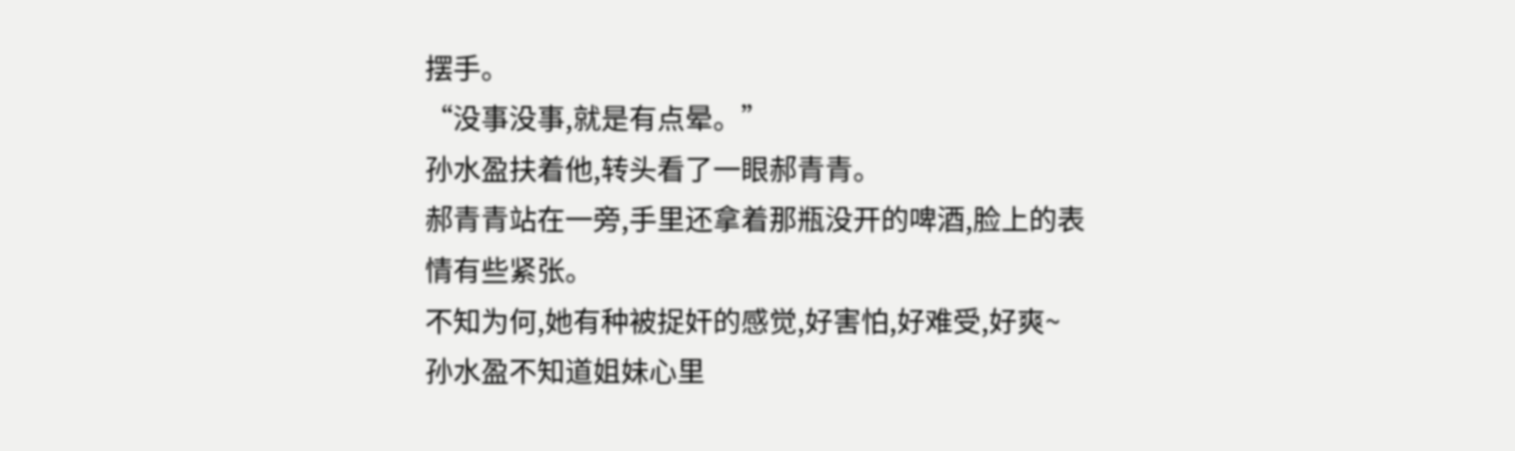摆手。
“没事没事,就是有点晕。”
孙水盈扶着他,转头看了一眼郝青青。
郝青青站在一旁,手里还拿着那瓶没开的啤酒,脸上的表情有些紧张。
不知为何,她有种被捉奸的感觉,好害怕,好难受,好爽~
孙水盈不知道姐妹心里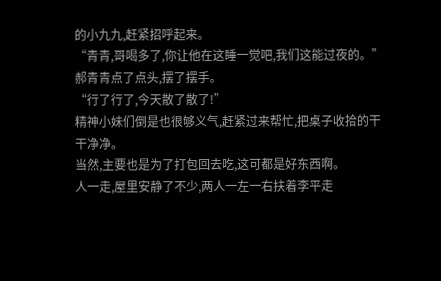的小九九,赶紧招呼起来。
“青青,哥喝多了,你让他在这睡一觉吧,我们这能过夜的。”
郝青青点了点头,摆了摆手。
“行了行了,今天散了散了!”
精神小妹们倒是也很够义气,赶紧过来帮忙,把桌子收拾的干干净净。
当然,主要也是为了打包回去吃,这可都是好东西啊。
人一走,屋里安静了不少,两人一左一右扶着李平走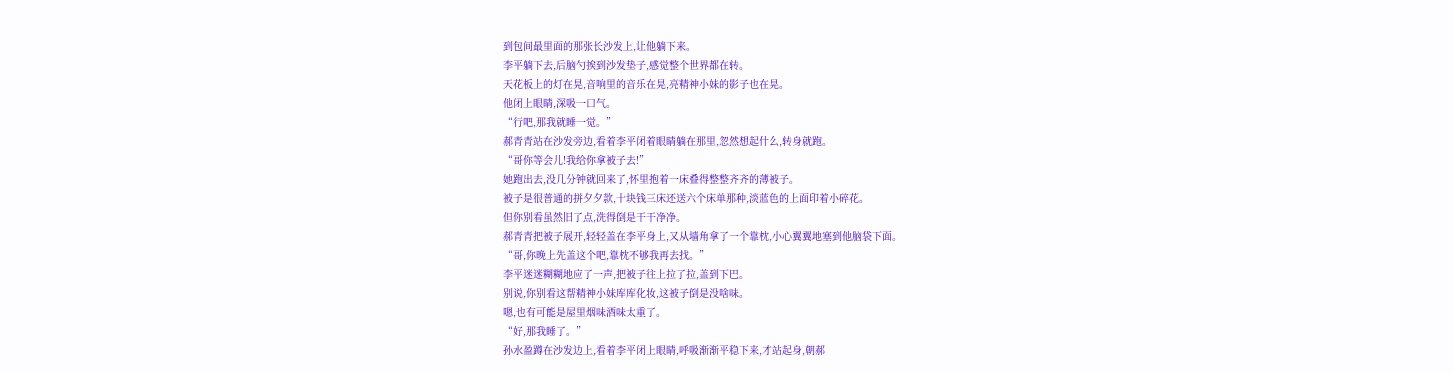到包间最里面的那张长沙发上,让他躺下来。
李平躺下去,后脑勺挨到沙发垫子,感觉整个世界都在转。
天花板上的灯在晃,音响里的音乐在晃,亮精神小妹的影子也在晃。
他闭上眼睛,深吸一口气。
“行吧,那我就睡一觉。”
郝青青站在沙发旁边,看着李平闭着眼睛躺在那里,忽然想起什么,转身就跑。
“哥你等会儿!我给你拿被子去!”
她跑出去,没几分钟就回来了,怀里抱着一床叠得整整齐齐的薄被子。
被子是很普通的拼夕夕款,十块钱三床还送六个床单那种,淡蓝色的上面印着小碎花。
但你别看虽然旧了点,洗得倒是干干净净。
郝青青把被子展开,轻轻盖在李平身上,又从墙角拿了一个靠枕,小心翼翼地塞到他脑袋下面。
“哥,你晚上先盖这个吧,靠枕不够我再去找。”
李平迷迷糊糊地应了一声,把被子往上拉了拉,盖到下巴。
别说,你别看这帮精神小妹库库化妆,这被子倒是没啥味。
嗯,也有可能是屋里烟味酒味太重了。
“好,那我睡了。”
孙水盈蹲在沙发边上,看着李平闭上眼睛,呼吸渐渐平稳下来,才站起身,朝郝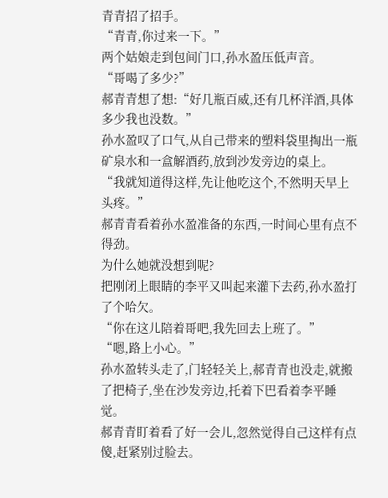青青招了招手。
“青青,你过来一下。”
两个姑娘走到包间门口,孙水盈压低声音。
“哥喝了多少?”
郝青青想了想:“好几瓶百威,还有几杯洋酒,具体多少我也没数。”
孙水盈叹了口气,从自己带来的塑料袋里掏出一瓶矿泉水和一盒解酒药,放到沙发旁边的桌上。
“我就知道得这样,先让他吃这个,不然明天早上头疼。”
郝青青看着孙水盈准备的东西,一时间心里有点不得劲。
为什么她就没想到呢?
把刚闭上眼睛的李平又叫起来灌下去药,孙水盈打了个哈欠。
“你在这儿陪着哥吧,我先回去上班了。”
“嗯,路上小心。”
孙水盈转头走了,门轻轻关上,郝青青也没走,就搬了把椅子,坐在沙发旁边,托着下巴看着李平睡觉。
郝青青盯着看了好一会儿,忽然觉得自己这样有点傻,赶紧别过脸去。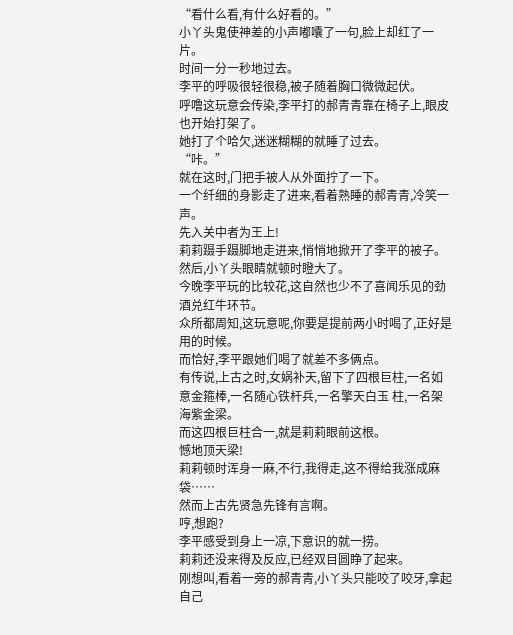“看什么看,有什么好看的。”
小丫头鬼使神差的小声嘟囔了一句,脸上却红了一片。
时间一分一秒地过去。
李平的呼吸很轻很稳,被子随着胸口微微起伏。
呼噜这玩意会传染,李平打的郝青青靠在椅子上,眼皮也开始打架了。
她打了个哈欠,迷迷糊糊的就睡了过去。
“咔。”
就在这时,门把手被人从外面拧了一下。
一个纤细的身影走了进来,看着熟睡的郝青青,冷笑一声。
先入关中者为王上!
莉莉蹑手蹑脚地走进来,悄悄地掀开了李平的被子。
然后,小丫头眼睛就顿时瞪大了。
今晚李平玩的比较花,这自然也少不了喜闻乐见的劲酒兑红牛环节。
众所都周知,这玩意呢,你要是提前两小时喝了,正好是用的时候。
而恰好,李平跟她们喝了就差不多俩点。
有传说,上古之时,女娲补天,留下了四根巨柱,一名如意金箍棒,一名随心铁杆兵,一名擎天白玉 柱,一名架海紫金梁。
而这四根巨柱合一,就是莉莉眼前这根。
憾地顶天梁!
莉莉顿时浑身一麻,不行,我得走,这不得给我涨成麻袋……
然而上古先贤急先锋有言啊。
哼,想跑?
李平感受到身上一凉,下意识的就一捞。
莉莉还没来得及反应,已经双目圆睁了起来。
刚想叫,看着一旁的郝青青,小丫头只能咬了咬牙,拿起自己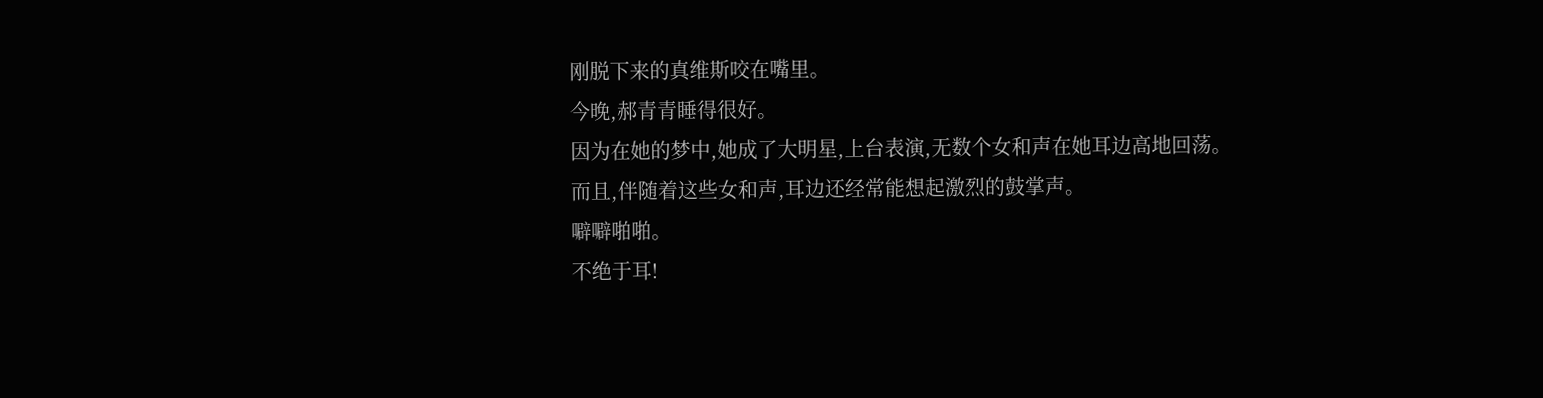刚脱下来的真维斯咬在嘴里。
今晚,郝青青睡得很好。
因为在她的梦中,她成了大明星,上台表演,无数个女和声在她耳边高地回荡。
而且,伴随着这些女和声,耳边还经常能想起激烈的鼓掌声。
噼噼啪啪。
不绝于耳!